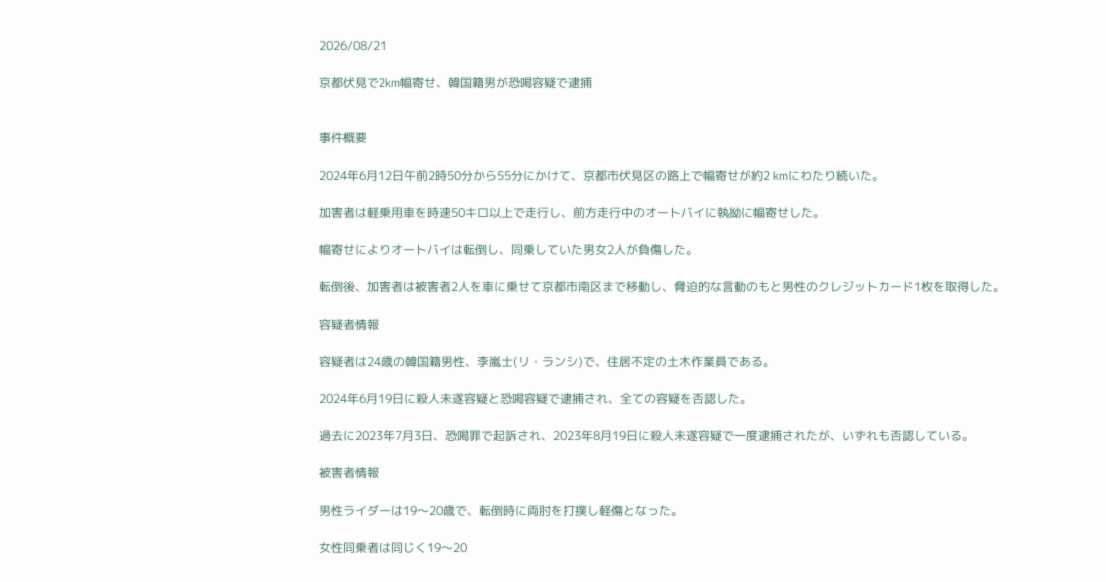2026/08/21

京都伏見で2km幅寄せ、韓国籍男が恐喝容疑で逮捕


事件概要

2024年6月12日午前2時50分から55分にかけて、京都市伏見区の路上で幅寄せが約2 kmにわたり続いた。

加害者は軽乗用車を時速50キロ以上で走行し、前方走行中のオートバイに執拗に幅寄せした。

幅寄せによりオートバイは転倒し、同乗していた男女2人が負傷した。

転倒後、加害者は被害者2人を車に乗せて京都市南区まで移動し、脅迫的な言動のもと男性のクレジットカード1枚を取得した。

容疑者情報

容疑者は24歳の韓国籍男性、李嵐士(リ・ランシ)で、住居不定の土木作業員である。

2024年6月19日に殺人未遂容疑と恐喝容疑で逮捕され、全ての容疑を否認した。

過去に2023年7月3日、恐喝罪で起訴され、2023年8月19日に殺人未遂容疑で一度逮捕されたが、いずれも否認している。

被害者情報

男性ライダーは19〜20歳で、転倒時に両肘を打撲し軽傷となった。

女性同乗者は同じく19〜20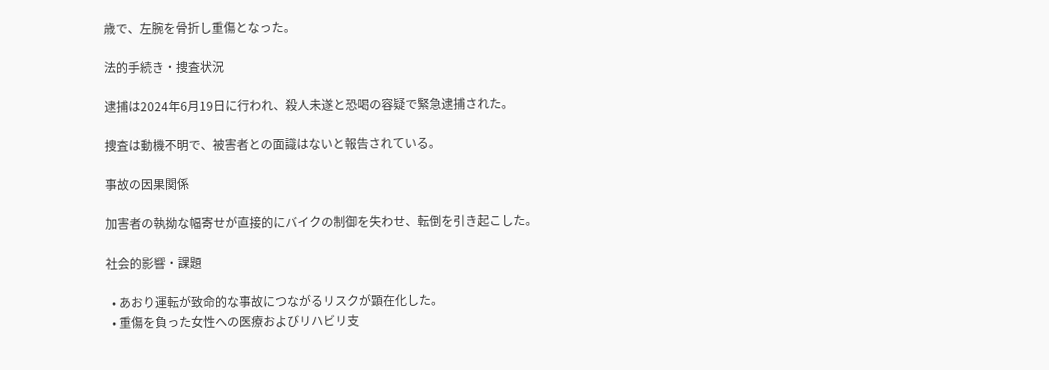歳で、左腕を骨折し重傷となった。

法的手続き・捜査状況

逮捕は2024年6月19日に行われ、殺人未遂と恐喝の容疑で緊急逮捕された。

捜査は動機不明で、被害者との面識はないと報告されている。

事故の因果関係

加害者の執拗な幅寄せが直接的にバイクの制御を失わせ、転倒を引き起こした。

社会的影響・課題

  • あおり運転が致命的な事故につながるリスクが顕在化した。
  • 重傷を負った女性への医療およびリハビリ支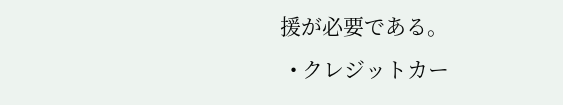援が必要である。
  • クレジットカー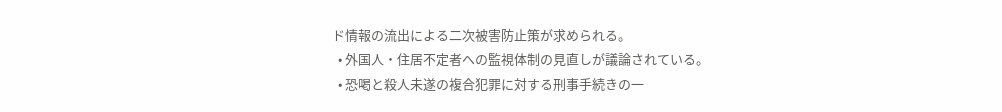ド情報の流出による二次被害防止策が求められる。
  • 外国人・住居不定者への監視体制の見直しが議論されている。
  • 恐喝と殺人未遂の複合犯罪に対する刑事手続きの一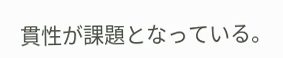貫性が課題となっている。